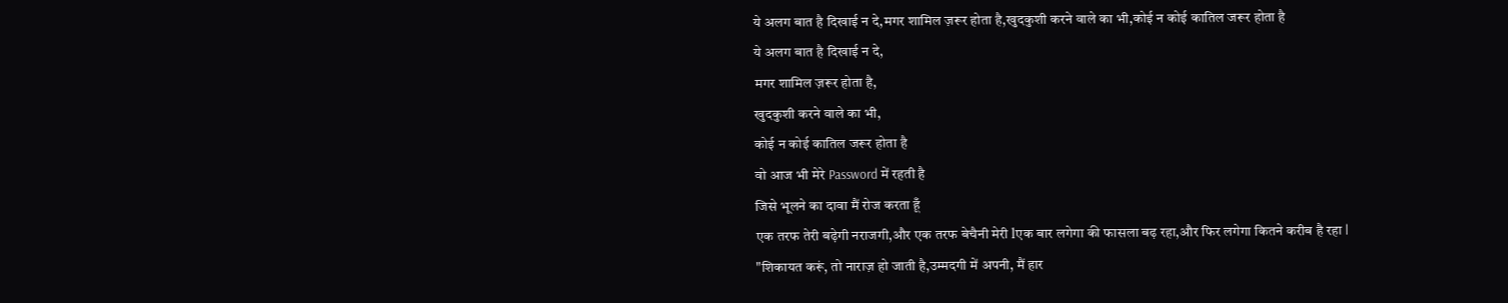ये अलग बात है दिखाई न दे,मगर शामिल ज़रूर होता है,खुदकुशी करने वाले का भी,कोई न कोई कातिल जरूर होता है
ये अलग बात है दिखाई न दे,
मगर शामिल ज़रूर होता है,
खुदकुशी करने वाले का भी,
कोई न कोई कातिल जरूर होता है
वो आज भी मेरे Password में रहती है
जिसे भूलने का दावा मैं रोज करता हूँ
एक तरफ तेरी बढ़ेगी नराजगी,और एक तरफ बेचैनी मेरी lएक बार लगेगा की फासला बढ़ रहा,और फिर लगेगा कितने करीब है रहा l
"शिकायत करूं, तो नाराज़ हो जाती है,उम्मदगी में अपनी, मैं हार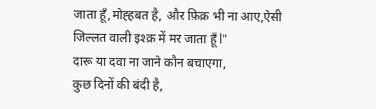जाता हूँ,मोह्हबत है, और फ़िक्र भी ना आए,ऐसी जिल्लत वाली इश्क़ में मर जाता हूँ l"
दारू या दवा ना जाने कौन बचाएगा,
कुछ दिनों की बंदी है,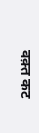वक़्त कट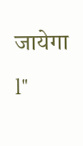जायेगा l"